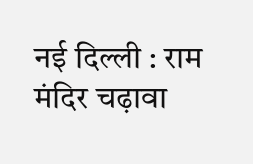नई दिल्ली : राम मंदिर चढ़ावा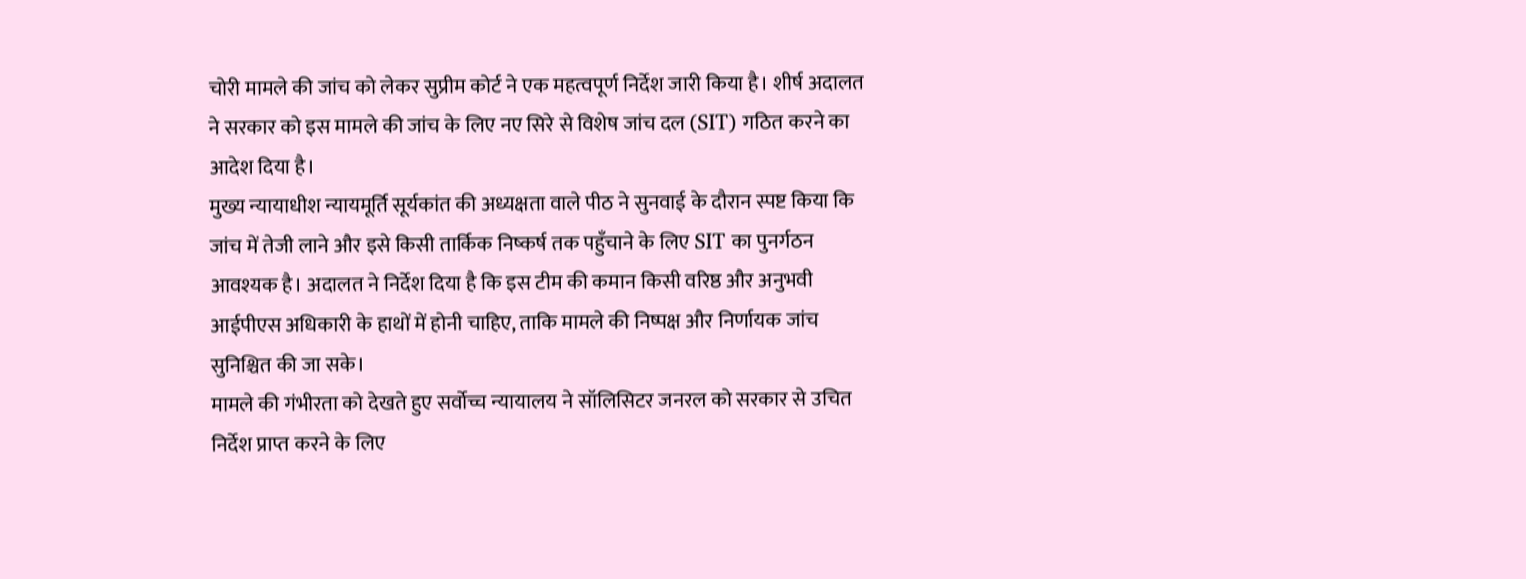चोरी मामले की जांच को लेकर सुप्रीम कोर्ट ने एक महत्वपूर्ण निर्देश जारी किया है। शीर्ष अदालत ने सरकार को इस मामले की जांच के लिए नए सिरे से विशेष जांच दल (SIT) गठित करने का आदेश दिया है।
मुख्य न्यायाधीश न्यायमूर्ति सूर्यकांत की अध्यक्षता वाले पीठ ने सुनवाई के दौरान स्पष्ट किया कि जांच में तेजी लाने और इसे किसी तार्किक निष्कर्ष तक पहुँचाने के लिए SIT का पुनर्गठन आवश्यक है। अदालत ने निर्देश दिया है कि इस टीम की कमान किसी वरिष्ठ और अनुभवी आईपीएस अधिकारी के हाथों में होनी चाहिए, ताकि मामले की निष्पक्ष और निर्णायक जांच सुनिश्चित की जा सके।
मामले की गंभीरता को देखते हुए सर्वोच्च न्यायालय ने सॉलिसिटर जनरल को सरकार से उचित निर्देश प्राप्त करने के लिए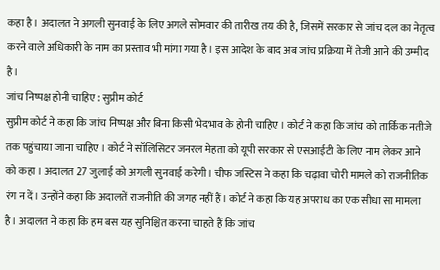कहा है। अदालत ने अगली सुनवाई के लिए अगले सोमवार की तारीख तय की है, जिसमें सरकार से जांच दल का नेतृत्व करने वाले अधिकारी के नाम का प्रस्ताव भी मांगा गया है। इस आदेश के बाद अब जांच प्रक्रिया में तेजी आने की उम्मीद है।
जांच निष्पक्ष होनी चाहिए : सुप्रीम कोर्ट
सुप्रीम कोर्ट ने कहा कि जांच निष्पक्ष और बिना किसी भेदभाव के होनी चाहिए । कोर्ट ने कहा कि जांच को तार्किक नतीजे तक पहुंचाया जाना चाहिए । कोर्ट ने सॉलिसिटर जनरल मेहता को यूपी सरकार से एसआईटी के लिए नाम लेकर आने को कहा । अदालत 27 जुलाई को अगली सुनवाई करेगी। चीफ जस्टिस ने कहा कि चढ़ावा चोरी मामले को राजनीतिक रंग न दें। उन्होंने कहा कि अदालतें राजनीति की जगह नहीं हैं। कोर्ट ने कहा कि यह अपराध का एक सीधा सा मामला है। अदालत ने कहा कि हम बस यह सुनिश्चित करना चाहते हैं कि जांच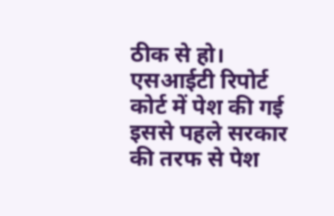ठीक से हो।
एसआईटी रिपोर्ट कोर्ट में पेश की गई
इससे पहले सरकार की तरफ से पेश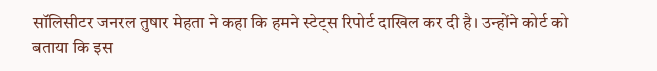सॉलिसीटर जनरल तुषार मेहता ने कहा कि हमने स्टेट्स रिपोर्ट दाखिल कर दी है। उन्होंने कोर्ट को बताया कि इस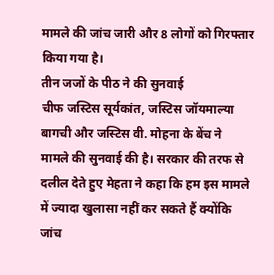मामले की जांच जारी और 8 लोगों को गिरफ्तार किया गया है।
तीन जजों के पीठ ने की सुनवाई
चीफ जस्टिस सूर्यकांत, जस्टिस जॉयमाल्या बागची और जस्टिस वी. मोहना के बेंच ने मामले की सुनवाई की है। सरकार की तरफ से दलील देते हुए मेहता ने कहा कि हम इस मामले में ज्यादा खुलासा नहीं कर सकते हैं क्योंकि जांच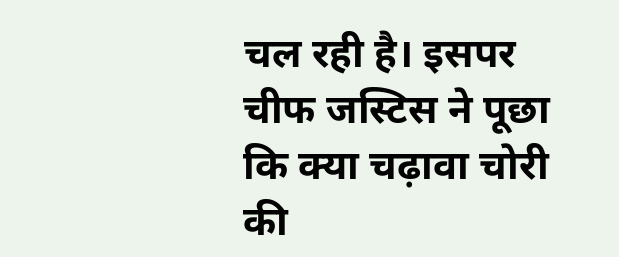चल रही है। इसपर चीफ जस्टिस ने पूछा कि क्या चढ़ावा चोरी की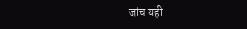जांच यही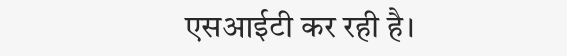एसआईटी कर रही है।